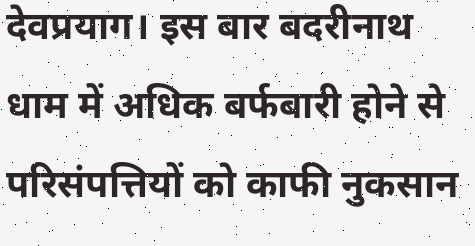देवप्रयाग। इस बार बदरीनाथ धाम में अधिक बर्फबारी होने से परिसंपत्तियों को काफी नुकसान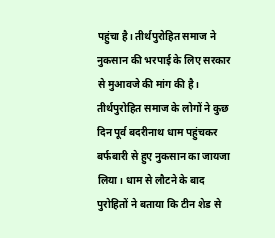पहुंचा है। तीर्थपुरोहित समाज ने नुकसान की भरपाई के लिए सरकार से मुआवजे की मांग की है।
तीर्थपुरोहित समाज के लोगों ने कुछ दिन पूर्व बदरीनाथ धाम पहुंचकर बर्फबारी से हुए नुकसान का जायजा लिया। धाम से लौटने के बाद पुरोहितों ने बताया कि टीन शेड से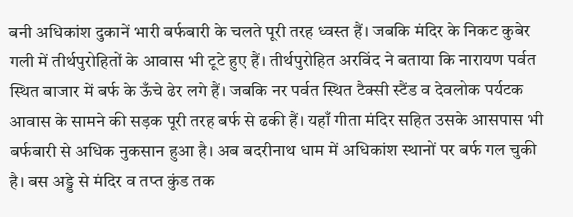बनी अधिकांश दुकानें भारी बर्फबारी के चलते पूरी तरह ध्वस्त हैं। जबकि मंदिर के निकट कुबेर गली में तीर्थपुरोहितों के आवास भी टूटे हुए हैं। तीर्थपुरोहित अरविंद ने बताया कि नारायण पर्वत स्थित बाजार में बर्फ के ऊँचे ढेर लगे हैं। जबकि नर पर्वत स्थित टैक्सी स्टैंड व देवलोक पर्यटक आवास के सामने की सड़क पूरी तरह बर्फ से ढकी हैं। यहाँ गीता मंदिर सहित उसके आसपास भी बर्फबारी से अधिक नुकसान हुआ है। अब बदरीनाथ धाम में अधिकांश स्थानों पर बर्फ गल चुकी है। बस अड्डे से मंदिर व तप्त कुंड तक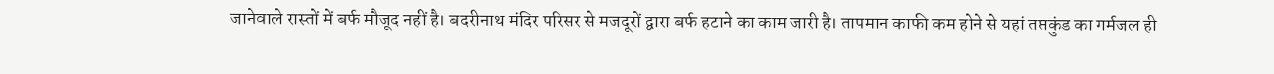जानेवाले रास्तों में बर्फ मौजूद नहीं है। बदरीनाथ मंदिर परिसर से मजदूरों द्वारा बर्फ हटाने का काम जारी है। तापमान काफी कम होने से यहां तप्तकुंड का गर्मजल ही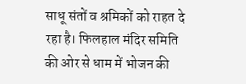साधू संतों व श्रमिकों को राहत दे रहा है। फिलहाल मंदिर समिति की ओर से धाम में भोजन की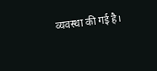व्यवस्था की गई है।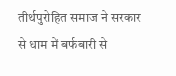तीर्थपुरोहित समाज ने सरकार से धाम में बर्फबारी से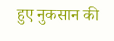हुए नुकसान की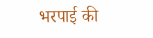भरपाई की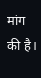मांग की है।